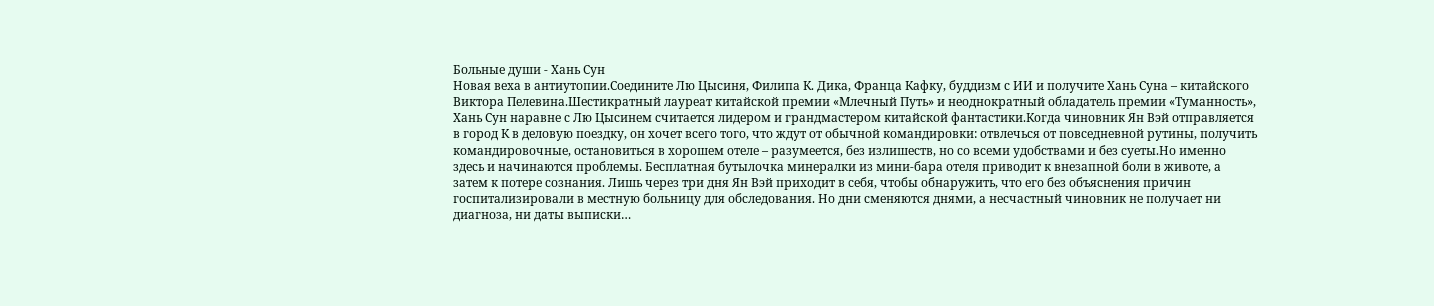Больные души - Хань Сун
Новая веха в антиутопии.Соедините Лю Цысиня, Филипа К. Дика, Франца Кафку, буддизм с ИИ и получите Хань Суна – китайского Виктора Пелевина.Шестикратный лауреат китайской премии «Млечный Путь» и неоднократный обладатель премии «Туманность», Хань Сун наравне с Лю Цысинем считается лидером и грандмастером китайской фантастики.Когда чиновник Ян Вэй отправляется в город К в деловую поездку, он хочет всего того, что ждут от обычной командировки: отвлечься от повседневной рутины, получить командировочные, остановиться в хорошем отеле – разумеется, без излишеств, но со всеми удобствами и без суеты.Но именно здесь и начинаются проблемы. Бесплатная бутылочка минералки из мини-бара отеля приводит к внезапной боли в животе, а затем к потере сознания. Лишь через три дня Ян Вэй приходит в себя, чтобы обнаружить, что его без объяснения причин госпитализировали в местную больницу для обследования. Но дни сменяются днями, а несчастный чиновник не получает ни диагноза, ни даты выписки…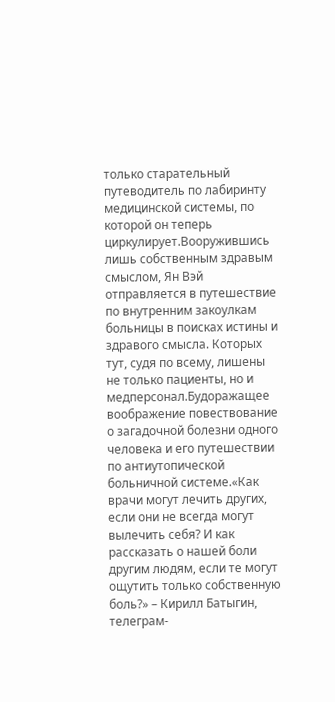только старательный путеводитель по лабиринту медицинской системы, по которой он теперь циркулирует.Вооружившись лишь собственным здравым смыслом, Ян Вэй отправляется в путешествие по внутренним закоулкам больницы в поисках истины и здравого смысла. Которых тут, судя по всему, лишены не только пациенты, но и медперсонал.Будоражащее воображение повествование о загадочной болезни одного человека и его путешествии по антиутопической больничной системе.«Как врачи могут лечить других, если они не всегда могут вылечить себя? И как рассказать о нашей боли другим людям, если те могут ощутить только собственную боль?» – Кирилл Батыгин, телеграм-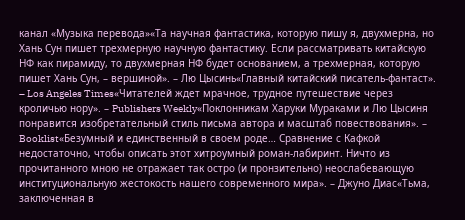канал «Музыка перевода»«Та научная фантастика, которую пишу я, двухмерна, но Хань Сун пишет трехмерную научную фантастику. Если рассматривать китайскую НФ как пирамиду, то двухмерная НФ будет основанием, а трехмерная, которую пишет Хань Сун, – вершиной». – Лю Цысинь«Главный китайский писатель-фантаст». – Los Angeles Times«Читателей ждет мрачное, трудное путешествие через кроличью нору». – Publishers Weekly«Поклонникам Харуки Мураками и Лю Цысиня понравится изобретательный стиль письма автора и масштаб повествования». – Booklist«Безумный и единственный в своем роде… Сравнение с Кафкой недостаточно, чтобы описать этот хитроумный роман-лабиринт. Ничто из прочитанного мною не отражает так остро (и пронзительно) неослабевающую институциональную жестокость нашего современного мира». – Джуно Диас«Тьма, заключенная в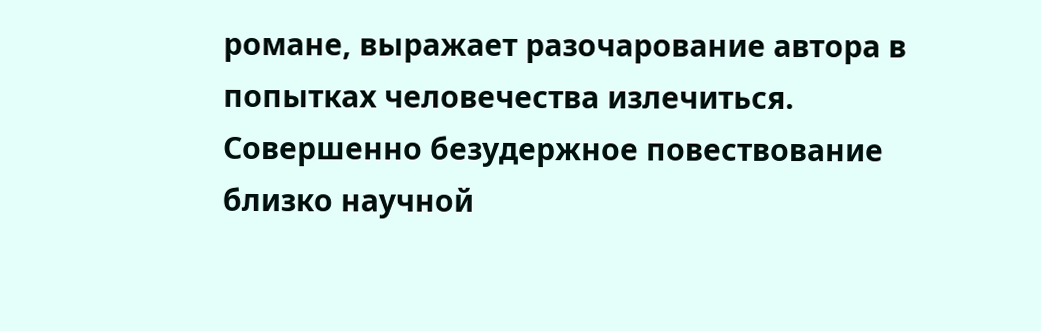романе, выражает разочарование автора в попытках человечества излечиться. Совершенно безудержное повествование близко научной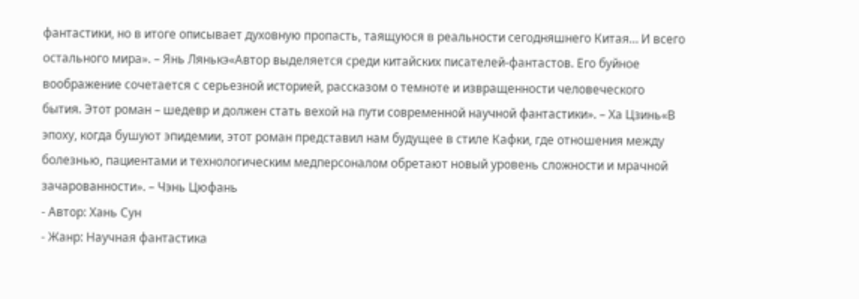фантастики, но в итоге описывает духовную пропасть, таящуюся в реальности сегодняшнего Китая… И всего остального мира». – Янь Лянькэ«Автор выделяется среди китайских писателей-фантастов. Его буйное воображение сочетается с серьезной историей, рассказом о темноте и извращенности человеческого бытия. Этот роман – шедевр и должен стать вехой на пути современной научной фантастики». – Ха Цзинь«В эпоху, когда бушуют эпидемии, этот роман представил нам будущее в стиле Кафки, где отношения между болезнью, пациентами и технологическим медперсоналом обретают новый уровень сложности и мрачной зачарованности». – Чэнь Цюфань
- Автор: Хань Сун
- Жанр: Научная фантастика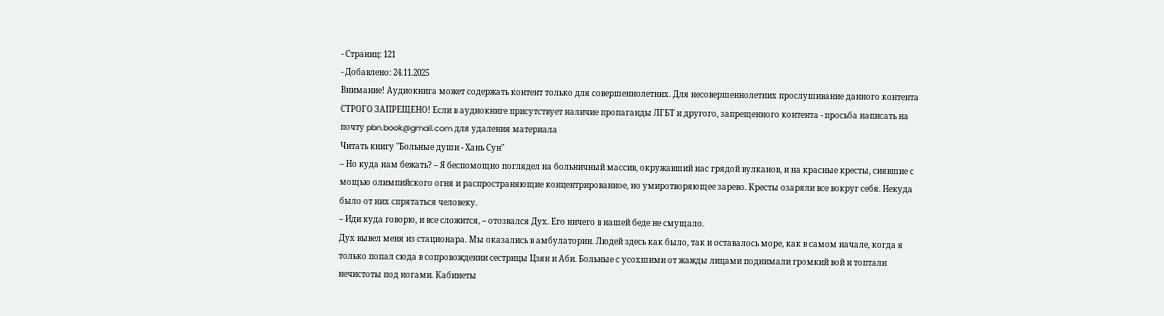- Страниц: 121
- Добавлено: 24.11.2025
Внимание! Аудиокнига может содержать контент только для совершеннолетних. Для несовершеннолетних прослушивание данного контента СТРОГО ЗАПРЕЩЕНО! Если в аудиокниге присутствует наличие пропаганды ЛГБТ и другого, запрещенного контента - просьба написать на почту pbn.book@gmail.com для удаления материала
Читать книгу "Больные души - Хань Сун"
– Но куда нам бежать? – Я беспомощно поглядел на больничный массив, окружавший нас грядой вулканов, и на красные кресты, сиявшие с мощью олимпийского огня и распространяющие концентрированное, но умиротворяющее зарево. Кресты озаряли все вокруг себя. Некуда было от них спрятаться человеку.
– Иди куда говорю, и все сложится, – отозвался Дух. Его ничего в нашей беде не смущало.
Дух вывел меня из стационара. Мы оказались в амбулатории. Людей здесь как было, так и оставалось море, как в самом начале, когда я только попал сюда в сопровождении сестрицы Цзян и Аби. Больные с усохшими от жажды лицами поднимали громкий вой и топтали нечистоты под ногами. Кабинеты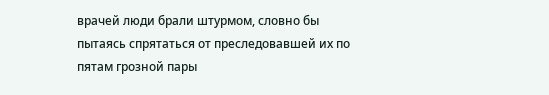врачей люди брали штурмом, словно бы пытаясь спрятаться от преследовавшей их по пятам грозной пары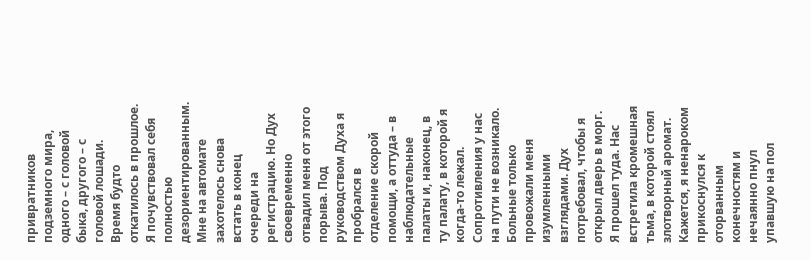привратников подземного мира, одного – с головой быка, другого – с головой лошади. Время будто откатилось в прошлое. Я почувствовал себя полностью дезориентированным. Мне на автомате захотелось снова встать в конец очереди на регистрацию. Но Дух своевременно отвадил меня от этого порыва. Под руководством Духа я пробрался в отделение скорой помощи, а оттуда – в наблюдательные палаты и, наконец, в ту палату, в которой я когда-то лежал. Сопротивления у нас на пути не возникало. Больные только провожали меня изумленными взглядами. Дух потребовал, чтобы я открыл дверь в морг. Я прошел туда. Нас встретила кромешная тьма, в которой стоял злотворный аромат. Кажется, я ненароком прикоснулся к оторванным конечностям и нечаянно пнул упавшую на пол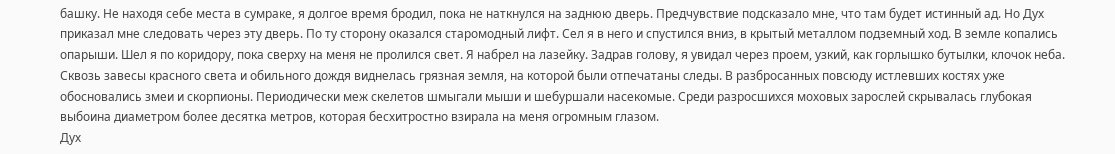башку. Не находя себе места в сумраке, я долгое время бродил, пока не наткнулся на заднюю дверь. Предчувствие подсказало мне, что там будет истинный ад. Но Дух приказал мне следовать через эту дверь. По ту сторону оказался старомодный лифт. Сел я в него и спустился вниз, в крытый металлом подземный ход. В земле копались опарыши. Шел я по коридору, пока сверху на меня не пролился свет. Я набрел на лазейку. Задрав голову, я увидал через проем, узкий, как горлышко бутылки, клочок неба. Сквозь завесы красного света и обильного дождя виднелась грязная земля, на которой были отпечатаны следы. В разбросанных повсюду истлевших костях уже обосновались змеи и скорпионы. Периодически меж скелетов шмыгали мыши и шебуршали насекомые. Среди разросшихся моховых зарослей скрывалась глубокая выбоина диаметром более десятка метров, которая бесхитростно взирала на меня огромным глазом.
Дух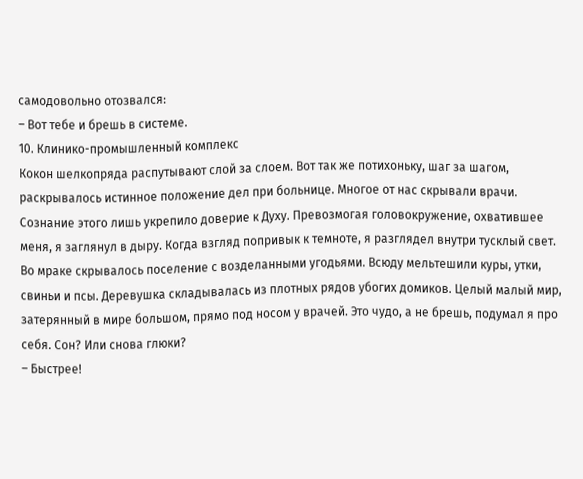самодовольно отозвался:
– Вот тебе и брешь в системе.
10. Клинико-промышленный комплекс
Кокон шелкопряда распутывают слой за слоем. Вот так же потихоньку, шаг за шагом, раскрывалось истинное положение дел при больнице. Многое от нас скрывали врачи. Сознание этого лишь укрепило доверие к Духу. Превозмогая головокружение, охватившее меня, я заглянул в дыру. Когда взгляд попривык к темноте, я разглядел внутри тусклый свет. Во мраке скрывалось поселение с возделанными угодьями. Всюду мельтешили куры, утки, свиньи и псы. Деревушка складывалась из плотных рядов убогих домиков. Целый малый мир, затерянный в мире большом, прямо под носом у врачей. Это чудо, а не брешь, подумал я про себя. Сон? Или снова глюки?
– Быстрее!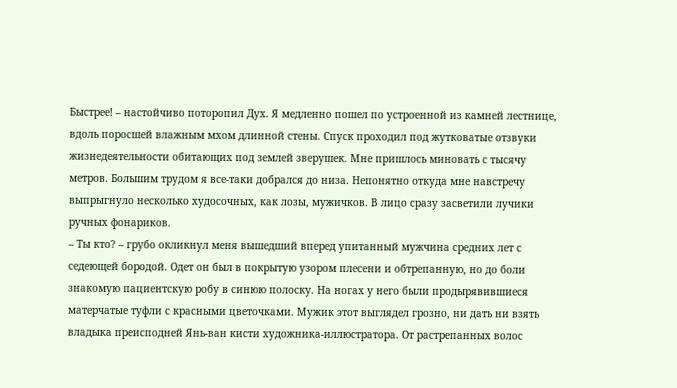Быстрее! – настойчиво поторопил Дух. Я медленно пошел по устроенной из камней лестнице, вдоль поросшей влажным мхом длинной стены. Спуск проходил под жутковатые отзвуки жизнедеятельности обитающих под землей зверушек. Мне пришлось миновать с тысячу метров. Большим трудом я все-таки добрался до низа. Непонятно откуда мне навстречу выпрыгнуло несколько худосочных, как лозы, мужичков. В лицо сразу засветили лучики ручных фонариков.
– Ты кто? – грубо окликнул меня вышедший вперед упитанный мужчина средних лет с седеющей бородой. Одет он был в покрытую узором плесени и обтрепанную, но до боли знакомую пациентскую робу в синюю полоску. На ногах у него были продырявившиеся матерчатые туфли с красными цветочками. Мужик этот выглядел грозно, ни дать ни взять владыка преисподней Янь-ван кисти художника-иллюстратора. От растрепанных волос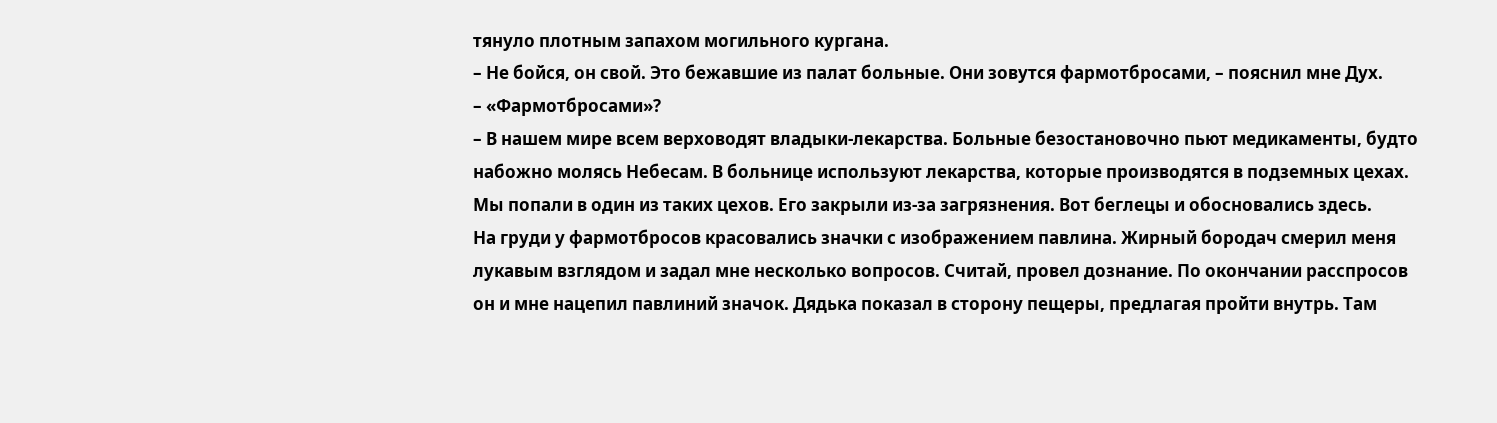тянуло плотным запахом могильного кургана.
– Не бойся, он свой. Это бежавшие из палат больные. Они зовутся фармотбросами, – пояснил мне Дух.
– «Фармотбросами»?
– В нашем мире всем верховодят владыки-лекарства. Больные безостановочно пьют медикаменты, будто набожно молясь Небесам. В больнице используют лекарства, которые производятся в подземных цехах. Мы попали в один из таких цехов. Его закрыли из-за загрязнения. Вот беглецы и обосновались здесь.
На груди у фармотбросов красовались значки с изображением павлина. Жирный бородач смерил меня лукавым взглядом и задал мне несколько вопросов. Считай, провел дознание. По окончании расспросов он и мне нацепил павлиний значок. Дядька показал в сторону пещеры, предлагая пройти внутрь. Там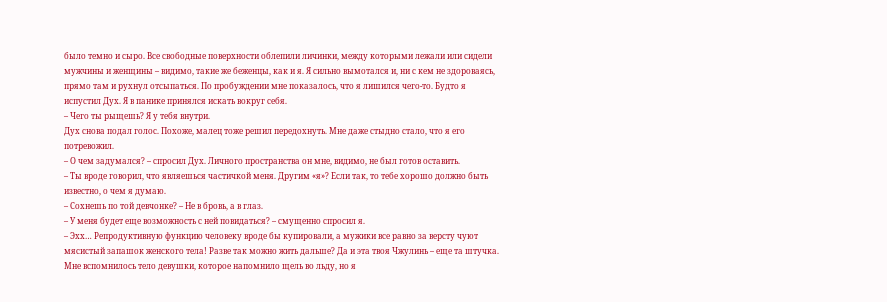было темно и сыро. Все свободные поверхности облепили личинки, между которыми лежали или сидели мужчины и женщины – видимо, такие же беженцы, как и я. Я сильно вымотался и, ни с кем не здороваясь, прямо там и рухнул отсыпаться. По пробуждении мне показалось, что я лишился чего-то. Будто я испустил Дух. Я в панике принялся искать вокруг себя.
– Чего ты рыщешь? Я у тебя внутри.
Дух снова подал голос. Похоже, малец тоже решил передохнуть. Мне даже стыдно стало, что я его потревожил.
– О чем задумался? – спросил Дух. Личного пространства он мне, видимо, не был готов оставить.
– Ты вроде говорил, что являешься частичкой меня. Другим «я»? Если так, то тебе хорошо должно быть известно, о чем я думаю.
– Сохнешь по той девчонке? – Не в бровь, а в глаз.
– У меня будет еще возможность с ней повидаться? – смущенно спросил я.
– Эхх… Репродуктивную функцию человеку вроде бы купировали, а мужики все равно за версту чуют мясистый запашок женского тела! Разве так можно жить дальше? Да и эта твоя Чжулинь – еще та штучка.
Мне вспомнилось тело девушки, которое напомнило щель во льду, но я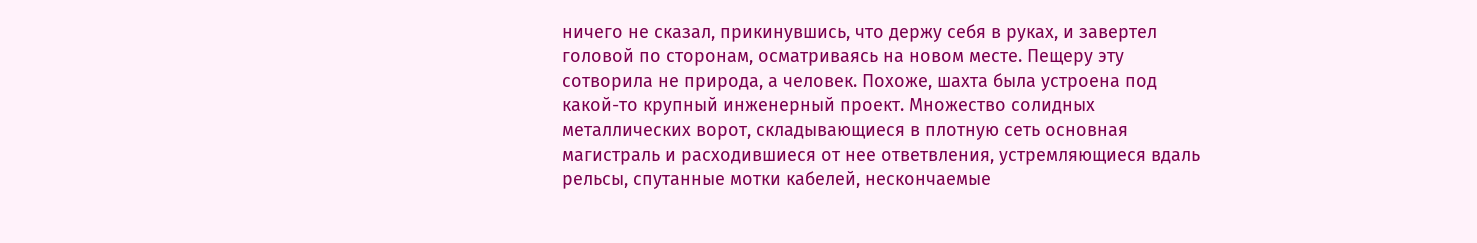ничего не сказал, прикинувшись, что держу себя в руках, и завертел головой по сторонам, осматриваясь на новом месте. Пещеру эту сотворила не природа, а человек. Похоже, шахта была устроена под какой-то крупный инженерный проект. Множество солидных металлических ворот, складывающиеся в плотную сеть основная магистраль и расходившиеся от нее ответвления, устремляющиеся вдаль рельсы, спутанные мотки кабелей, нескончаемые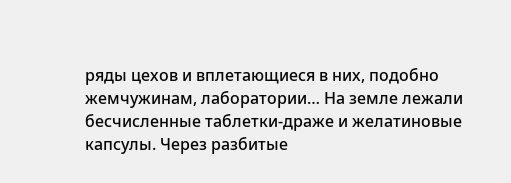ряды цехов и вплетающиеся в них, подобно жемчужинам, лаборатории… На земле лежали бесчисленные таблетки-драже и желатиновые капсулы. Через разбитые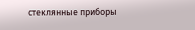стеклянные приборы